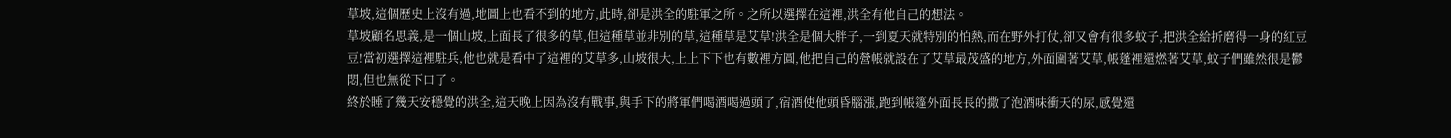草坡,這個歷史上沒有過,地圖上也看不到的地方,此時,卻是洪全的駐軍之所。之所以選擇在這裡,洪全有他自己的想法。
草坡顧名思義,是一個山坡,上面長了很多的草,但這種草並非別的草,這種草是艾草!洪全是個大胖子,一到夏天就特別的怕熱,而在野外打仗,卻又會有很多蚊子,把洪全給折磨得一身的紅豆豆!當初選擇這裡駐兵,他也就是看中了這裡的艾草多,山坡很大,上上下下也有數裡方圓,他把自己的營帳就設在了艾草最茂盛的地方,外面圍著艾草,帳蓬裡還燃著艾草,蚊子們雖然很是鬱悶,但也無從下口了。
終於睡了幾天安穩覺的洪全,這天晚上因為沒有戰事,與手下的將軍們喝酒喝過頭了,宿酒使他頭昏腦漲,跑到帳篷外面長長的撒了泡酒味衝天的尿,感覺還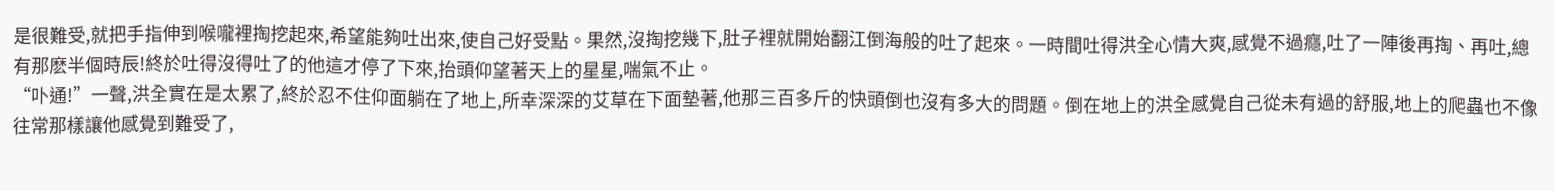是很難受,就把手指伸到喉嚨裡掏挖起來,希望能夠吐出來,使自己好受點。果然,沒掏挖幾下,肚子裡就開始翻江倒海般的吐了起來。一時間吐得洪全心情大爽,感覺不過癮,吐了一陣後再掏、再吐,總有那麽半個時辰!終於吐得沒得吐了的他這才停了下來,抬頭仰望著天上的星星,喘氣不止。
“卟通!”一聲,洪全實在是太累了,終於忍不住仰面躺在了地上,所幸深深的艾草在下面墊著,他那三百多斤的快頭倒也沒有多大的問題。倒在地上的洪全感覺自己從未有過的舒服,地上的爬蟲也不像往常那樣讓他感覺到難受了,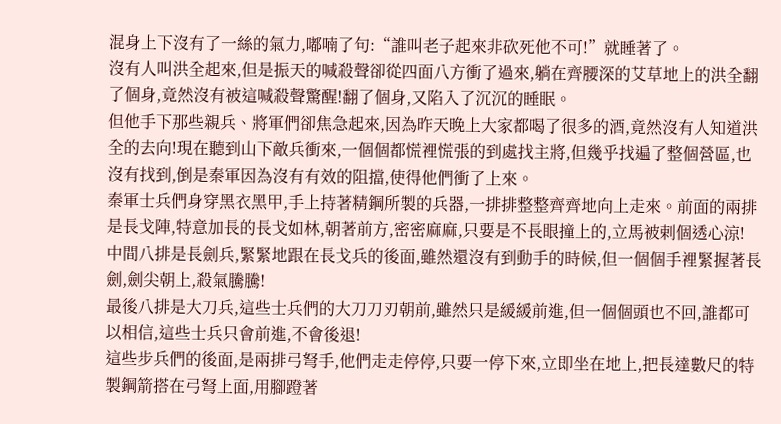混身上下沒有了一絲的氣力,嘟喃了句:“誰叫老子起來非砍死他不可!”就睡著了。
沒有人叫洪全起來,但是振天的喊殺聲卻從四面八方衝了過來,躺在齊腰深的艾草地上的洪全翻了個身,竟然沒有被這喊殺聲驚醒!翻了個身,又陷入了沉沉的睡眠。
但他手下那些親兵、將軍們卻焦急起來,因為昨天晚上大家都喝了很多的酒,竟然沒有人知道洪全的去向!現在聽到山下敵兵衝來,一個個都慌裡慌張的到處找主將,但幾乎找遍了整個營區,也沒有找到,倒是秦軍因為沒有有效的阻擋,使得他們衝了上來。
秦軍士兵們身穿黑衣黑甲,手上持著精鋼所製的兵器,一排排整整齊齊地向上走來。前面的兩排是長戈陣,特意加長的長戈如林,朝著前方,密密麻麻,只要是不長眼撞上的,立馬被剌個透心涼!
中間八排是長劍兵,緊緊地跟在長戈兵的後面,雖然還沒有到動手的時候,但一個個手裡緊握著長劍,劍尖朝上,殺氣騰騰!
最後八排是大刀兵,這些士兵們的大刀刀刃朝前,雖然只是緩緩前進,但一個個頭也不回,誰都可以相信,這些士兵只會前進,不會後退!
這些步兵們的後面,是兩排弓弩手,他們走走停停,只要一停下來,立即坐在地上,把長達數尺的特製鋼箭搭在弓弩上面,用腳蹬著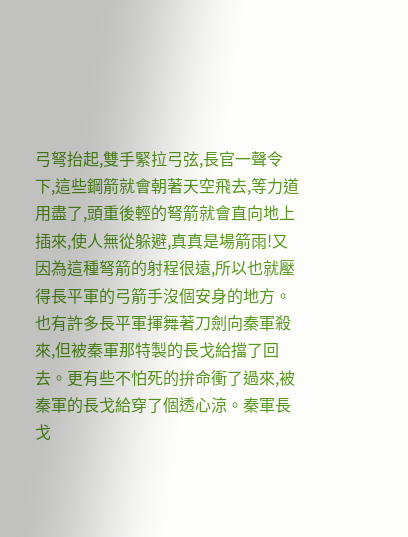弓弩抬起,雙手緊拉弓弦,長官一聲令下,這些鋼箭就會朝著天空飛去,等力道用盡了,頭重後輕的弩箭就會直向地上插來,使人無從躲避,真真是場箭雨!又因為這種弩箭的射程很遠,所以也就壓得長平軍的弓箭手沒個安身的地方。
也有許多長平軍揮舞著刀劍向秦軍殺來,但被秦軍那特製的長戈給擋了回去。更有些不怕死的拚命衝了過來,被秦軍的長戈給穿了個透心涼。秦軍長戈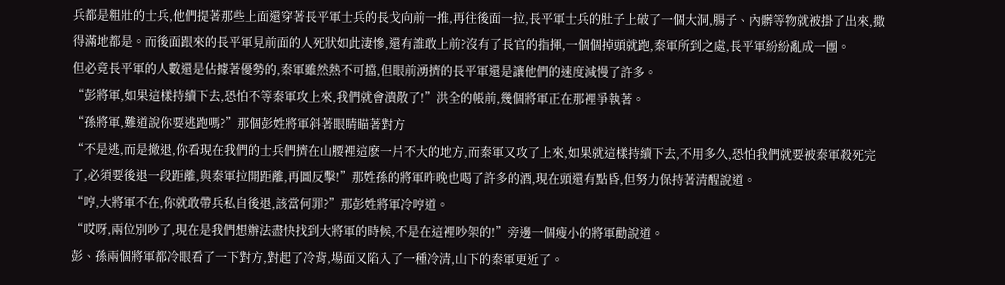兵都是粗壯的士兵,他們提著那些上面還穿著長平軍士兵的長戈向前一推,再往後面一拉,長平軍士兵的肚子上破了一個大洞,腸子、內髒等物就被掛了出來,撒得滿地都是。而後面跟來的長平軍見前面的人死狀如此淒慘,還有誰敢上前?沒有了長官的指揮,一個個掉頭就跑,秦軍所到之處,長平軍紛紛亂成一團。
但必竟長平軍的人數還是佔據著優勢的,秦軍雖然熱不可擋,但眼前湧擠的長平軍還是讓他們的速度減慢了許多。
“彭將軍,如果這樣持續下去,恐怕不等秦軍攻上來,我們就會潰散了!”洪全的帳前,幾個將軍正在那裡爭執著。
“孫將軍,難道說你要逃跑嗎?”那個彭姓將軍斜著眼睛瞄著對方
“不是逃,而是撤退,你看現在我們的士兵們擠在山腰裡這麽一片不大的地方,而秦軍又攻了上來,如果就這樣持續下去,不用多久,恐怕我們就要被秦軍殺死完了,必須要後退一段距離,與秦軍拉開距離,再圖反擊!”那姓孫的將軍昨晚也喝了許多的酒,現在頭還有點昏,但努力保持著清醒說道。
“哼,大將軍不在,你就敢帶兵私自後退,該當何罪?”那彭姓將軍冷哼道。
“哎呀,兩位別吵了,現在是我們想辦法盡快找到大將軍的時候,不是在這裡吵架的!”旁邊一個瘦小的將軍勸說道。
彭、孫兩個將軍都冷眼看了一下對方,對起了冷背,場面又陷入了一種冷清,山下的秦軍更近了。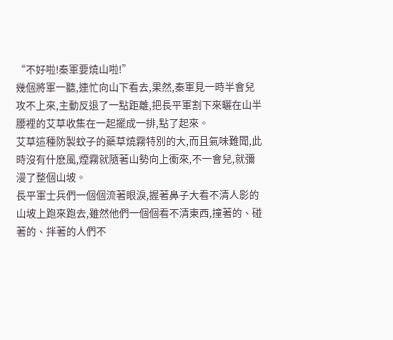“不好啦!秦軍要燒山啦!”
幾個將軍一聽,連忙向山下看去,果然,秦軍見一時半會兒攻不上來,主動反退了一點距離,把長平軍割下來曬在山半腰裡的艾草收集在一起擺成一排,點了起來。
艾草這種防製蚊子的藥草燒霧特別的大,而且氣味難聞,此時沒有什麽風,煙霧就隨著山勢向上衝來,不一會兒,就彌漫了整個山坡。
長平軍士兵們一個個流著眼淚,握著鼻子大看不清人影的山坡上跑來跑去,雖然他們一個個看不清東西,撞著的、碰著的、拌著的人們不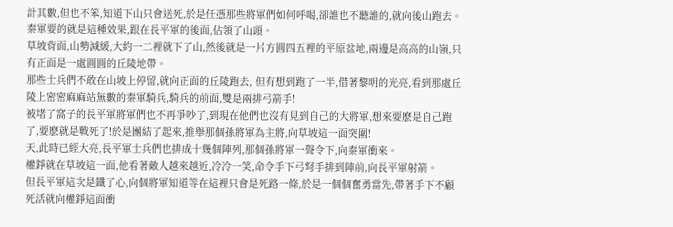計其數,但也不笨,知道下山只會送死,於是任憑那些將軍們如何呼喝,卻誰也不聽誰的,就向後山跑去。
秦軍要的就是這種效果,跟在長平軍的後面,佔領了山頭。
草坡背面,山勢減緩,大約一二裡就下了山,然後就是一片方圓四五裡的平原盆地,兩邊是高高的山嶺,只有正面是一處圓圓的丘陵地帶。
那些士兵們不敢在山坡上停留,就向正面的丘陵跑去, 但有想到跑了一半,借著黎明的光亮,看到那處丘陵上密密麻麻站無數的秦軍騎兵,騎兵的前面,雙是兩排弓箭手!
被堵了窩子的長平軍將軍們也不再爭吵了,到現在他們也沒有見到自己的大將軍,想來要麽是自己跑了,要麽就是戰死了!於是團結了起來,推舉那個孫將軍為主將,向草坡這一面突圍!
天,此時已經大亮,長平軍士兵們也排成十幾個陣列,那個孫將軍一聲令下,向秦軍衝來。
權錚就在草坡這一面,他看著敵人越來越近,冷冷一笑,命令手下弓弩手排到陣前,向長平軍射箭。
但長平軍這次是鐵了心,向個將軍知道等在這裡只會是死路一條,於是一個個奮勇當先,帶著手下不顧死活就向權錚這面衝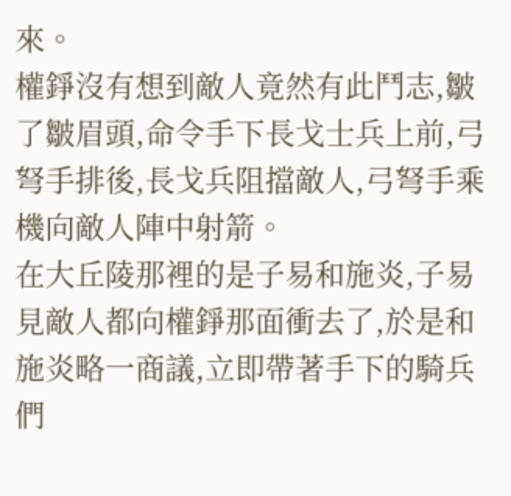來。
權錚沒有想到敵人竟然有此鬥志,皺了皺眉頭,命令手下長戈士兵上前,弓弩手排後,長戈兵阻擋敵人,弓弩手乘機向敵人陣中射箭。
在大丘陵那裡的是子易和施炎,子易見敵人都向權錚那面衝去了,於是和施炎略一商議,立即帶著手下的騎兵們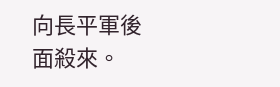向長平軍後面殺來。